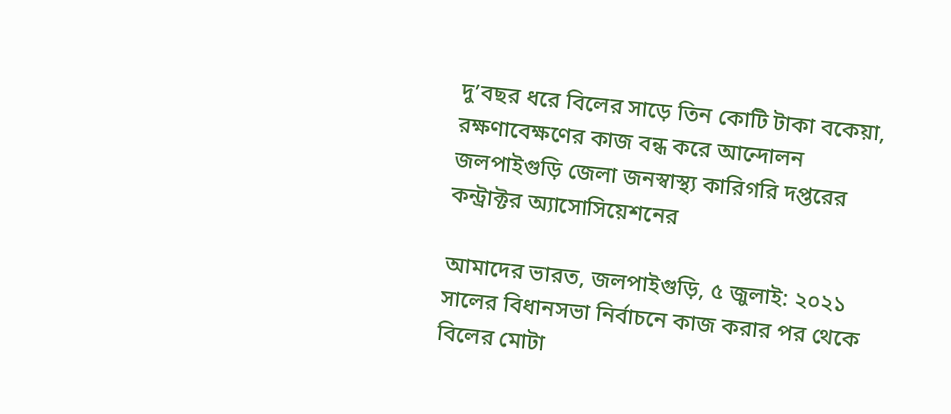দু’বছর ধরে বিলের সাড়ে তিন কোটি টাকা বকেয়া, রক্ষণাবেক্ষণের কাজ বন্ধ করে আন্দোলন জলপাইগুড়ি জেলা জনস্বাস্থ্য কারিগরি দপ্তরের কন্ট্রাক্টর অ্যাসোসিয়েশনের

আমাদের ভারত, জলপাইগুড়ি, ৫ জুলাই: ২০২১ সালের বিধানসভা নির্বাচনে কাজ করার পর থেকে বিলের মোটা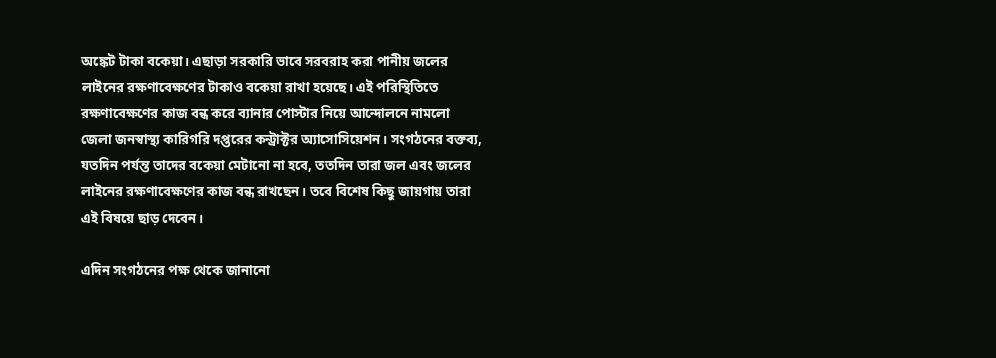অঙ্কেট টাকা বকেয়া। এছাড়া সরকারি ভাবে সরবরাহ করা পানীয় জলের লাইনের রক্ষণাবেক্ষণের টাকাও বকেয়া রাখা হয়েছে। এই পরিস্থিতিতে রক্ষণাবেক্ষণের কাজ বন্ধ করে ব্যানার পোস্টার নিয়ে আন্দোলনে নামলো জেলা জনস্বাস্থ্য কারিগরি দপ্তরের কন্ট্রাক্টর অ্যাসোসিয়েশন। সংগঠনের বক্তব্য, যতদিন পর্যন্ত তাদের বকেয়া মেটানো না হবে, ততদিন তারা জল এবং জলের লাইনের রক্ষণাবেক্ষণের কাজ বন্ধ রাখছেন। তবে বিশেষ কিছু জায়গায় তারা এই বিষয়ে ছাড় দেবেন।

এদিন সংগঠনের পক্ষ থেকে জানানো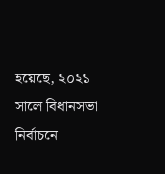হয়েছে, ২০২১ সালে বিধানসভা নির্বাচনে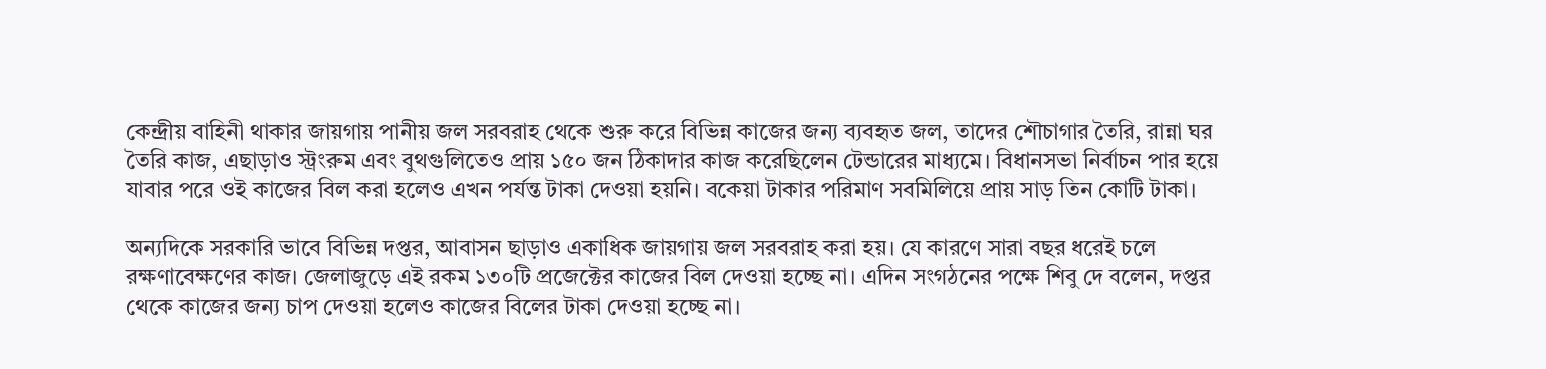কেন্দ্রীয় বাহিনী থাকার জায়গায় পানীয় জল সরবরাহ থেকে শুরু করে বিভিন্ন কাজের জন্য ব্যবহৃত জল, তাদের শৌচাগার তৈরি, রান্না ঘর তৈরি কাজ, এছাড়াও স্ট্রংরুম এবং বুথগুলিতেও প্রায় ১৫০ জন ঠিকাদার কাজ করেছিলেন টেন্ডারের মাধ্যমে। বিধানসভা নির্বাচন পার হয়ে যাবার পরে ওই কাজের বিল করা হলেও এখন পর্যন্ত টাকা দেওয়া হয়নি। বকেয়া টাকার পরিমাণ সবমিলিয়ে প্রায় সাড় তিন কোটি টাকা।

অন্যদিকে সরকারি ভাবে বিভিন্ন দপ্তর, আবাসন ছাড়াও একাধিক জায়গায় জল সরবরাহ করা হয়। যে কারণে সারা বছর ধরেই চলে রক্ষণাবেক্ষণের কাজ। জেলাজুড়ে এই রকম ১৩০টি প্রজেক্টের কাজের বিল দেওয়া হচ্ছে না। এদিন সংগঠনের পক্ষে শিবু দে বলেন, দপ্তর থেকে কাজের জন্য চাপ দেওয়া হলেও কাজের বিলের টাকা দেওয়া হচ্ছে না।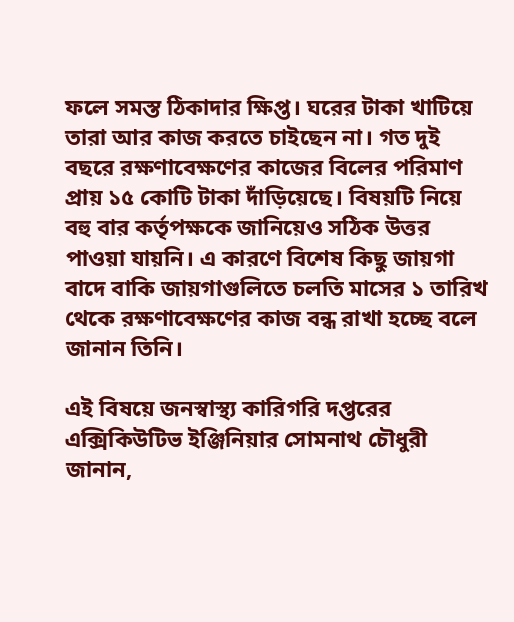ফলে সমস্ত ঠিকাদার ক্ষিপ্ত। ঘরের টাকা খাটিয়ে তারা আর কাজ করতে চাইছেন না। গত দুই বছরে রক্ষণাবেক্ষণের কাজের বিলের পরিমাণ প্রায় ১৫ কোটি টাকা দাঁড়িয়েছে। বিষয়টি নিয়ে বহু বার কর্তৃপক্ষকে জানিয়েও সঠিক উত্তর পাওয়া যায়নি। এ কারণে বিশেষ কিছু জায়গা বাদে বাকি জায়গাগুলিতে চলতি মাসের ১ তারিখ থেকে রক্ষণাবেক্ষণের কাজ বন্ধ রাখা হচ্ছে বলে জানান তিনি।

এই বিষয়ে জনস্বাস্থ্য কারিগরি দপ্তরের এক্সিকিউটিভ ইঞ্জিনিয়ার সোমনাথ চৌধুরী জানান,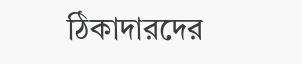ঠিকাদারদের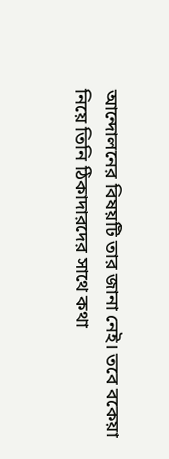আন্দোলনের বিষয়টি তার জানা নেই। তবে বকেয়া নিয়ে তিনি ঠিকাদারদের সাথে কথা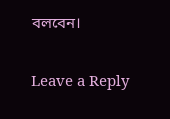বলবেন।

Leave a Reply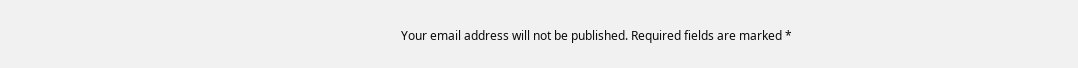Your email address will not be published. Required fields are marked *